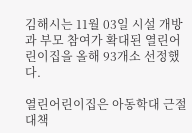김해시는 11월 03일 시설 개방과 부모 참여가 확대된 열린어린이집을 올해 93개소 선정했다.

열린어린이집은 아동학대 근절 대책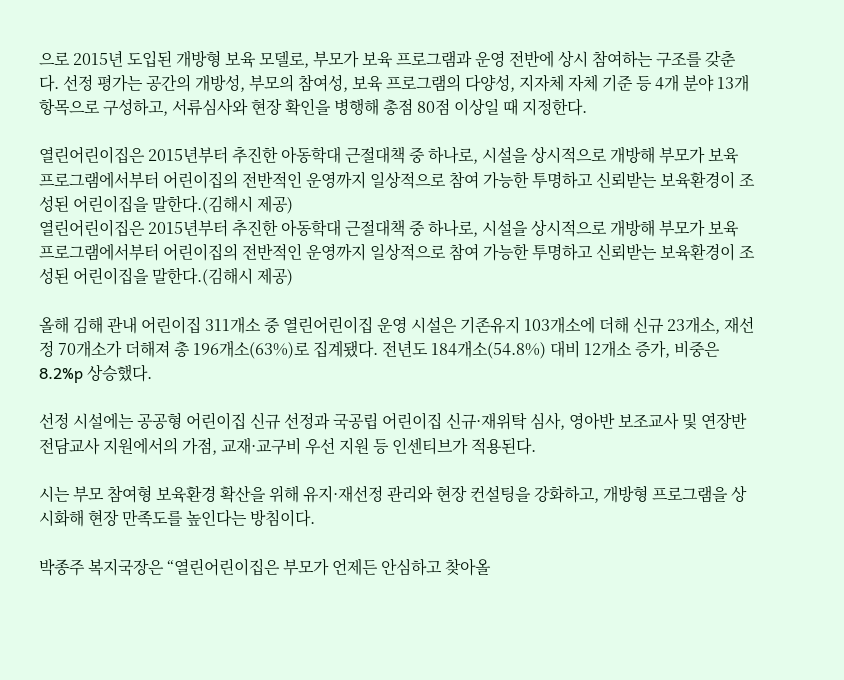으로 2015년 도입된 개방형 보육 모델로, 부모가 보육 프로그램과 운영 전반에 상시 참여하는 구조를 갖춘다. 선정 평가는 공간의 개방성, 부모의 참여성, 보육 프로그램의 다양성, 지자체 자체 기준 등 4개 분야 13개 항목으로 구성하고, 서류심사와 현장 확인을 병행해 총점 80점 이상일 때 지정한다.

열린어린이집은 2015년부터 추진한 아동학대 근절대책 중 하나로, 시설을 상시적으로 개방해 부모가 보육 프로그램에서부터 어린이집의 전반적인 운영까지 일상적으로 참여 가능한 투명하고 신뢰받는 보육환경이 조성된 어린이집을 말한다.(김해시 제공)
열린어린이집은 2015년부터 추진한 아동학대 근절대책 중 하나로, 시설을 상시적으로 개방해 부모가 보육 프로그램에서부터 어린이집의 전반적인 운영까지 일상적으로 참여 가능한 투명하고 신뢰받는 보육환경이 조성된 어린이집을 말한다.(김해시 제공)

올해 김해 관내 어린이집 311개소 중 열린어린이집 운영 시설은 기존유지 103개소에 더해 신규 23개소, 재선정 70개소가 더해져 총 196개소(63%)로 집계됐다. 전년도 184개소(54.8%) 대비 12개소 증가, 비중은 8.2%p 상승했다.

선정 시설에는 공공형 어린이집 신규 선정과 국공립 어린이집 신규·재위탁 심사, 영아반 보조교사 및 연장반 전담교사 지원에서의 가점, 교재·교구비 우선 지원 등 인센티브가 적용된다.

시는 부모 참여형 보육환경 확산을 위해 유지·재선정 관리와 현장 컨설팅을 강화하고, 개방형 프로그램을 상시화해 현장 만족도를 높인다는 방침이다.

박종주 복지국장은 “열린어린이집은 부모가 언제든 안심하고 찾아올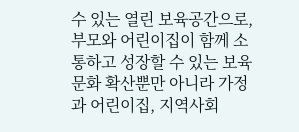수 있는 열린 보육공간으로, 부모와 어린이집이 함께 소통하고 성장할 수 있는 보육문화 확산뿐만 아니라 가정과 어린이집, 지역사회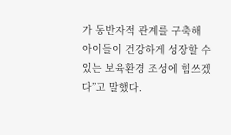가 동반자적 관계를 구축해 아이들이 건강하게 성장할 수 있는 보육환경 조성에 힘쓰겠다”고 말했다.